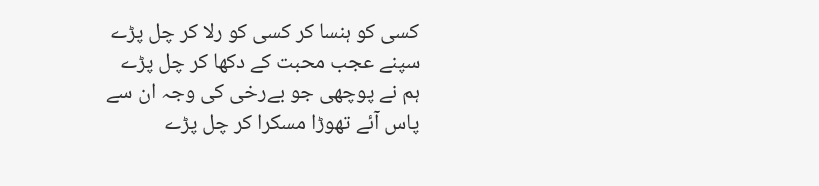کسی کو ہنسا کر کسی کو رلا کر چل پڑے
سپنے عجب محبت کے دکھا کر چل پڑے
ہم نے پوچھی جو بےرخی کی وجہ ان سے
پاس آئے تھوڑا مسکرا کر چل پڑے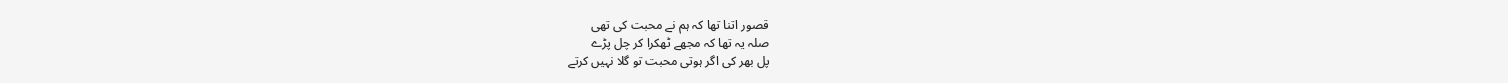قصور اتنا تھا کہ ہم نے محبت کی تھی
صلہ یہ تھا کہ مجھے ٹھکرا کر چل پڑے
پل بھر کی اگر ہوتی محبت تو گلا نہیں کرتے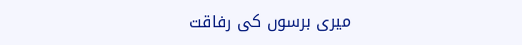میری برسوں کی رفاقت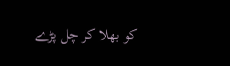کو بھلا کر چل پڑے